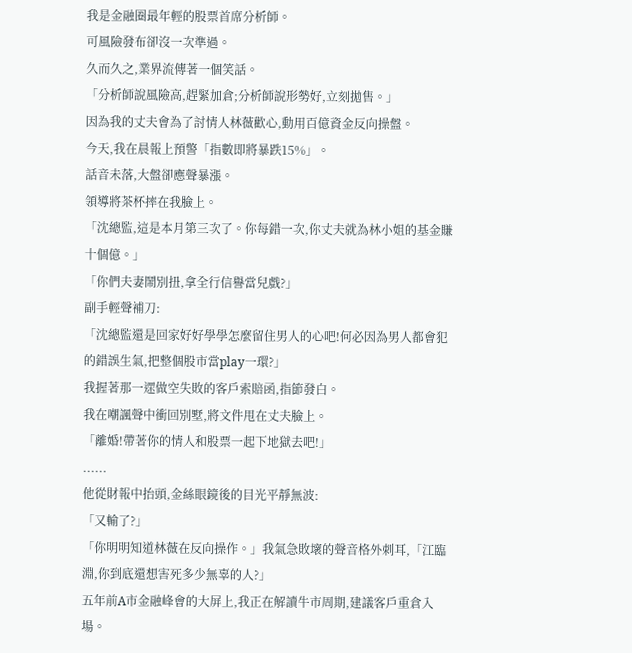我是金融圈最年輕的股票首席分析師。
可風險發布卻沒一次準過。
久而久之,業界流傳著一個笑話。
「分析師說風險高,趕緊加倉;分析師說形勢好,立刻拋售。」
因為我的丈夫會為了討情人林薇歡心,動用百億資金反向操盤。
今天,我在晨報上預警「指數即將暴跌15%」。
話音未落,大盤卻應聲暴漲。
領導將茶杯摔在我臉上。
「沈總監,這是本月第三次了。你每錯一次,你丈夫就為林小姐的基金賺十個億。」
「你們夫妻鬧別扭,拿全行信譽當兒戲?」
副手輕聲補刀:
「沈總監還是回家好好學學怎麼留住男人的心吧!何必因為男人都會犯的錯誤生氣,把整個股市當play一環?」
我握著那一遝做空失敗的客戶索賠函,指節發白。
我在嘲諷聲中衝回別墅,將文件甩在丈夫臉上。
「離婚!帶著你的情人和股票一起下地獄去吧!」
......
他從財報中抬頭,金絲眼鏡後的目光平靜無波:
「又輸了?」
「你明明知道林薇在反向操作。」我氣急敗壞的聲音格外刺耳,「江臨淵,你到底還想害死多少無辜的人?」
五年前A市金融峰會的大屏上,我正在解讀牛市周期,建議客戶重倉入場。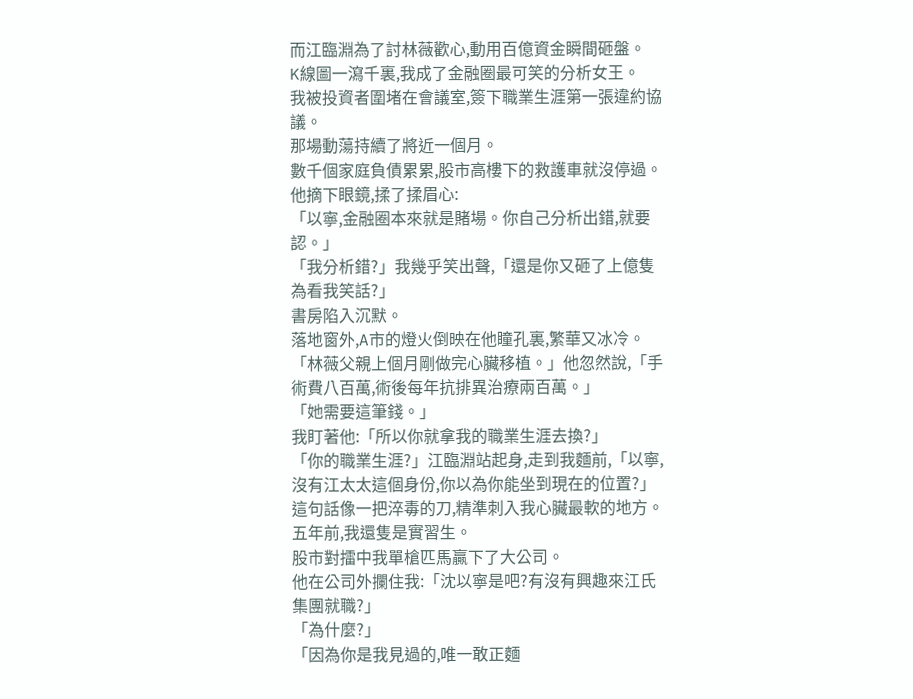而江臨淵為了討林薇歡心,動用百億資金瞬間砸盤。
K線圖一瀉千裏,我成了金融圈最可笑的分析女王。
我被投資者圍堵在會議室,簽下職業生涯第一張違約協議。
那場動蕩持續了將近一個月。
數千個家庭負債累累,股市高樓下的救護車就沒停過。
他摘下眼鏡,揉了揉眉心:
「以寧,金融圈本來就是賭場。你自己分析出錯,就要認。」
「我分析錯?」我幾乎笑出聲,「還是你又砸了上億隻為看我笑話?」
書房陷入沉默。
落地窗外,A市的燈火倒映在他瞳孔裏,繁華又冰冷。
「林薇父親上個月剛做完心臟移植。」他忽然說,「手術費八百萬,術後每年抗排異治療兩百萬。」
「她需要這筆錢。」
我盯著他:「所以你就拿我的職業生涯去換?」
「你的職業生涯?」江臨淵站起身,走到我麵前,「以寧,沒有江太太這個身份,你以為你能坐到現在的位置?」
這句話像一把淬毒的刀,精準刺入我心臟最軟的地方。
五年前,我還隻是實習生。
股市對擂中我單槍匹馬贏下了大公司。
他在公司外攔住我:「沈以寧是吧?有沒有興趣來江氏集團就職?」
「為什麼?」
「因為你是我見過的,唯一敢正麵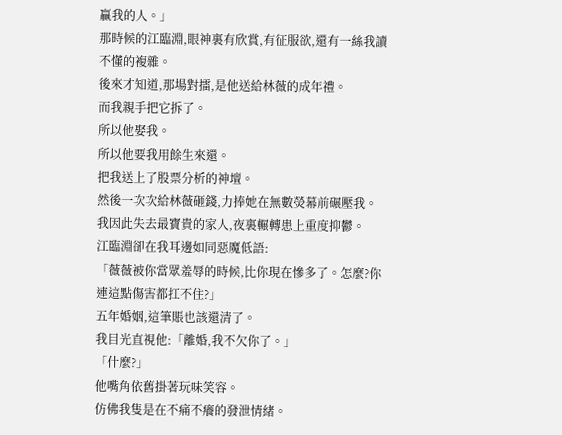贏我的人。」
那時候的江臨淵,眼神裏有欣賞,有征服欲,還有一絲我讀不懂的複雜。
後來才知道,那場對擂,是他送給林薇的成年禮。
而我親手把它拆了。
所以他娶我。
所以他要我用餘生來還。
把我送上了股票分析的神壇。
然後一次次給林薇砸錢,力捧她在無數熒幕前碾壓我。
我因此失去最寶貴的家人,夜裏輾轉患上重度抑鬱。
江臨淵卻在我耳邊如同惡魔低語:
「薇薇被你當眾羞辱的時候,比你現在慘多了。怎麼?你連這點傷害都扛不住?」
五年婚姻,這筆賬也該還清了。
我目光直視他:「離婚,我不欠你了。」
「什麼?」
他嘴角依舊掛著玩味笑容。
仿佛我隻是在不痛不癢的發泄情緒。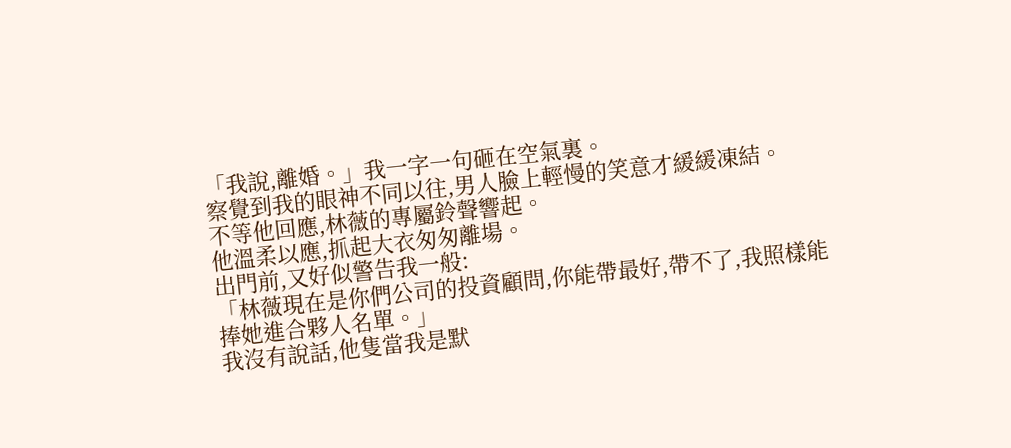「我說,離婚。」我一字一句砸在空氣裏。
察覺到我的眼神不同以往,男人臉上輕慢的笑意才緩緩凍結。
不等他回應,林薇的專屬鈴聲響起。
他溫柔以應,抓起大衣匆匆離場。
出門前,又好似警告我一般:
「林薇現在是你們公司的投資顧問,你能帶最好,帶不了,我照樣能捧她進合夥人名單。」
我沒有說話,他隻當我是默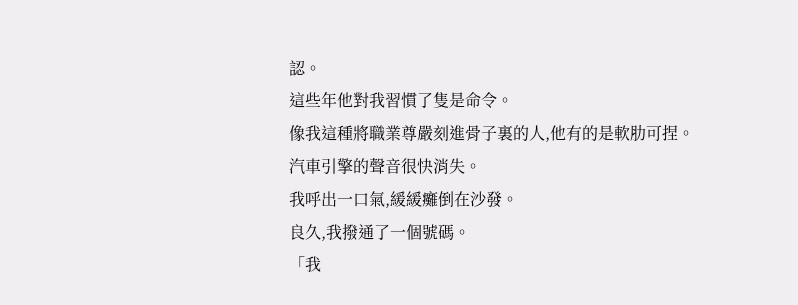認。
這些年他對我習慣了隻是命令。
像我這種將職業尊嚴刻進骨子裏的人,他有的是軟肋可捏。
汽車引擎的聲音很快消失。
我呼出一口氣,緩緩癱倒在沙發。
良久,我撥通了一個號碼。
「我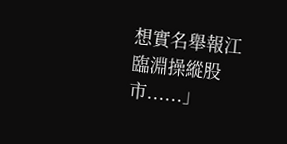想實名舉報江臨淵操縱股市......」